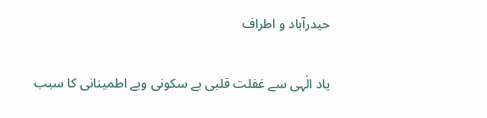حیدرآباد و اطراف

یاد الٰہی سے غفلت قلبی بے سکونی وبے اطمینانی کا سبب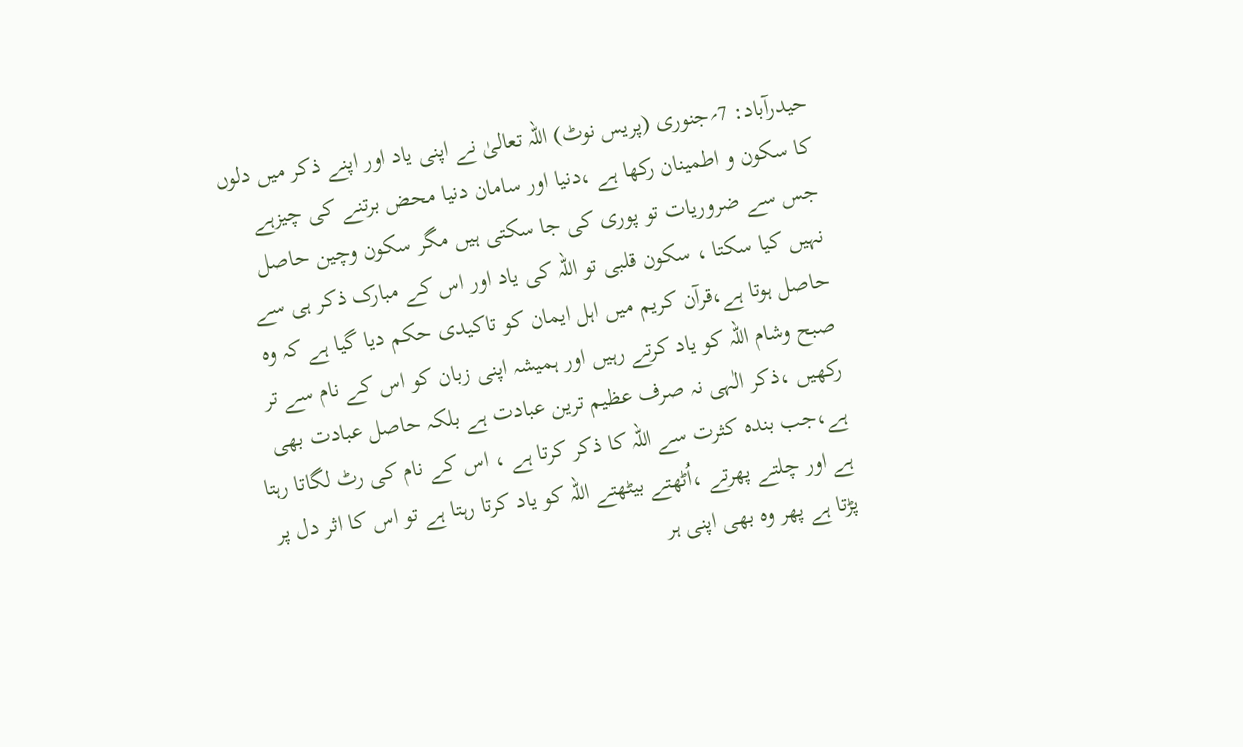حیدرآباد: 7؍جنوری (پریس نوٹ) اللہ تعالیٰ نے اپنی یاد اور اپنے ذکر میں دلوں کا سکون و اطمینان رکھا ہے ،دنیا اور سامان دنیا محض برتنے کی چیزہے جس سے ضروریات تو پوری کی جا سکتی ہیں مگر سکون وچین حاصل نہیں کیا سکتا ، سکون قلبی تو اللہ کی یاد اور اس کے مبارک ذکر ہی سے حاصل ہوتا ہے،قرآن کریم میں اہل ایمان کو تاکیدی حکم دیا گیا ہے کہ وہ صبح وشام اللہ کو یاد کرتے رہیں اور ہمیشہ اپنی زبان کو اس کے نام سے تر رکھیں ،ذکر الٰہی نہ صرف عظیم ترین عبادت ہے بلکہ حاصل عبادت بھی ہے،جب بندہ کثرت سے اللہ کا ذکر کرتا ہے ، اس کے نام کی رٹ لگاتا رہتا ہے اور چلتے پھرتے ،اُٹھتے بیٹھتے اللہ کو یاد کرتا رہتا ہے تو اس کا اثر دل پر پڑتا ہے پھر وہ بھی اپنی ہر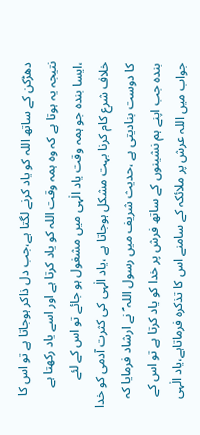دھڑکن کے ساتھ اللہ کو یاد کرنے لگتا ہے،جب دل ذاکر ہوجاتا ہے تو اس کا نتیجہ یہ ہوتا ہے کہ وہ ہمہ وقت اللہ کو یاد کرتا ہے اور اسے یاد رکھتا ہے ،ایسا بندہ جو ہمہ وقت یاد الٰہی میں مشغول ہو جائے تو اس کے لئے خلاف شرع کام کرنا بہت مشکل ہوجاتا ہے ،یاد الٰہی کی کثرت آدمی کو خدا کا دوست بنادیتی ہے ،حدیث شریف میں رسول اللہ ؐ نے ارشاد فرمایا کہ بندہ جب اپنے ہم نشینوں کے ساتھ فرش پر خدا کو یاد کرتا ہے تو اس کے جواب میں اللہ عرش پر ملائکہ کے سامنے اس کا تذکرہ فرماتاہے،یاد الٰہی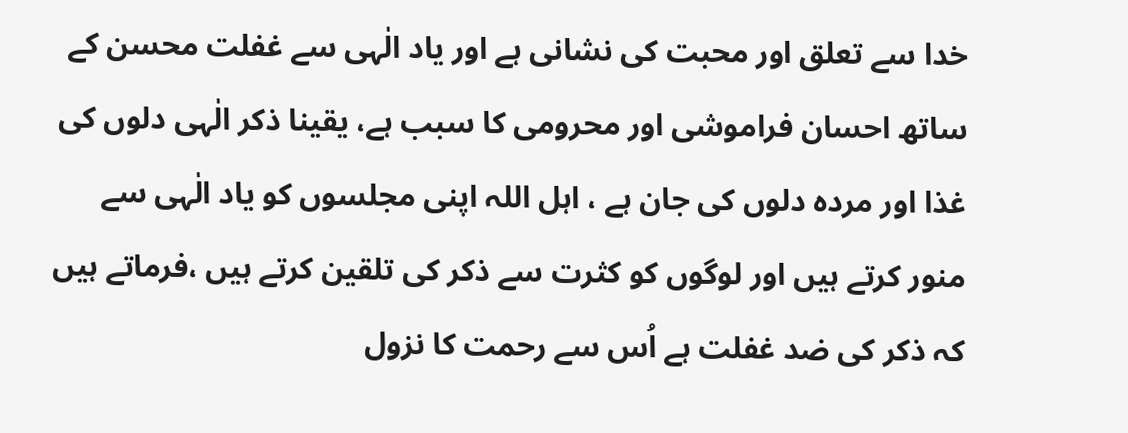خدا سے تعلق اور محبت کی نشانی ہے اور یاد الٰہی سے غفلت محسن کے ساتھ احسان فراموشی اور محرومی کا سبب ہے، یقینا ذکر الٰہی دلوں کی غذا اور مردہ دلوں کی جان ہے ، اہل اللہ اپنی مجلسوں کو یاد الٰہی سے منور کرتے ہیں اور لوگوں کو کثرت سے ذکر کی تلقین کرتے ہیں ،فرماتے ہیں کہ ذکر کی ضد غفلت ہے اُس سے رحمت کا نزول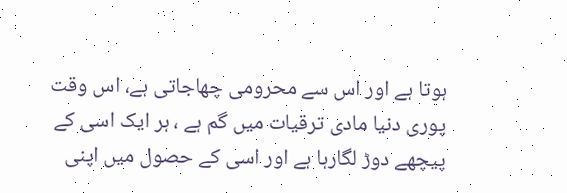ہوتا ہے اور اس سے محرومی چھاجاتی ہے، اس وقت پوری دنیا مادی ترقیات میں گم ہے ، ہر ایک اسی کے پیچھے دوڑ لگارہا ہے اور اسی کے حصول میں اپنی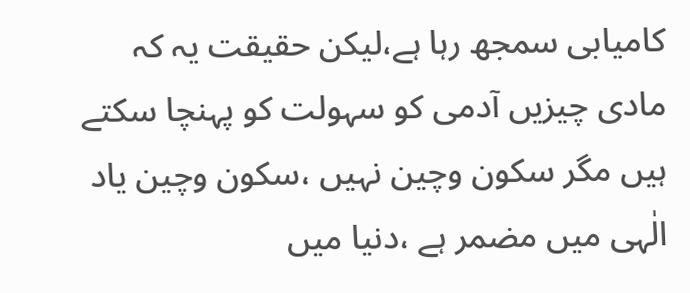کامیابی سمجھ رہا ہے،لیکن حقیقت یہ کہ مادی چیزیں آدمی کو سہولت کو پہنچا سکتے ہیں مگر سکون وچین نہیں ،سکون وچین یاد الٰہی میں مضمر ہے ،دنیا میں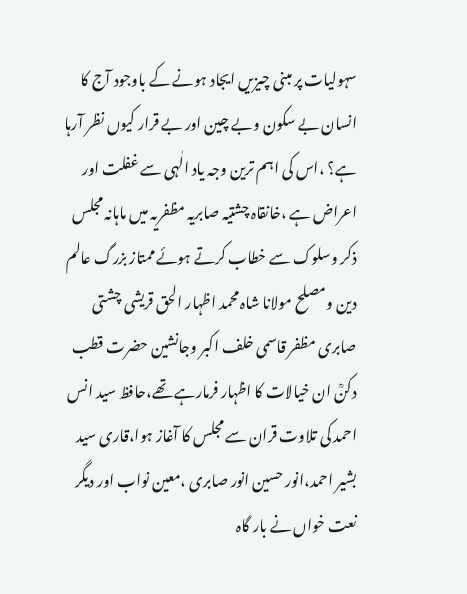سہولیات پر مبنی چیزیں ایجاد ہونے کے باوجود آج کا انسان بے سکون وبے چین اور بے قرار کیوں نظر آرہا ہے؟ ،اس کی اہم ترین وجہ یاد الٰہی سے غفلت اور اعراض ہے ،خانقاہ چشتیہ صابریہ مظفریہ میں ماہانہ مجلس ذکر وسلوک سے خطاب کرتے ہوئے ممتاز بزرگ عالم دین ومصلح مولانا شاہ محمد اظہار الحق قریشی چشتی صابری مظفر قاسمی خلف اکبر وجانشین حضرت قطب دکنؒ ان خیالات کا اظہار فرمارہے تھے،حافظ سید انس احمد کی تلاوت قران سے مجلس کا آغاز ہوا،قاری سید بشیر احمد،انور حسین انور صابری ،معین نواب اور دیگر نعت خواں نے بار گاہ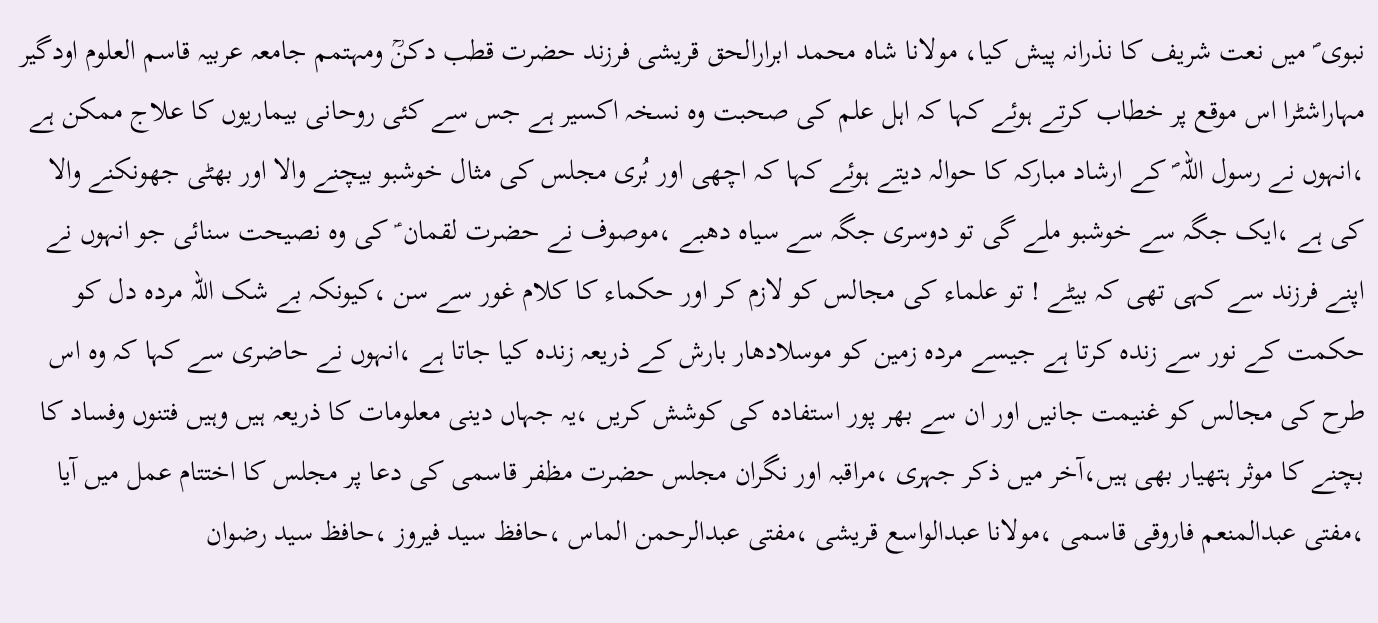نبوی ؐ میں نعت شریف کا نذرانہ پیش کیا، مولانا شاہ محمد ابرارالحق قریشی فرزند حضرت قطب دکنؒ ومہتمم جامعہ عربیہ قاسم العلوم اودگیر مہاراشٹرا اس موقع پر خطاب کرتے ہوئے کہا کہ اہل علم کی صحبت وہ نسخہ اکسیر ہے جس سے کئی روحانی بیماریوں کا علاج ممکن ہے ،انہوں نے رسول اللہ ؐ کے ارشاد مبارکہ کا حوالہ دیتے ہوئے کہا کہ اچھی اور بُری مجلس کی مثال خوشبو بیچنے والا اور بھٹی جھونکنے والا کی ہے ،ایک جگہ سے خوشبو ملے گی تو دوسری جگہ سے سیاہ دھبے ،موصوف نے حضرت لقمان ؑ کی وہ نصیحت سنائی جو انہوں نے اپنے فرزند سے کہی تھی کہ بیٹے ! تو علماء کی مجالس کو لازم کر اور حکماء کا کلام غور سے سن ،کیونکہ بے شک اللہ مردہ دل کو حکمت کے نور سے زندہ کرتا ہے جیسے مردہ زمین کو موسلادھار بارش کے ذریعہ زندہ کیا جاتا ہے ،انہوں نے حاضری سے کہا کہ وہ اس طرح کی مجالس کو غنیمت جانیں اور ان سے بھر پور استفادہ کی کوشش کریں ،یہ جہاں دینی معلومات کا ذریعہ ہیں وہیں فتنوں وفساد کا بچنے کا موثر ہتھیار بھی ہیں،آخر میں ذکر جہری ،مراقبہ اور نگران مجلس حضرت مظفر قاسمی کی دعا پر مجلس کا اختتام عمل میں آیا ،مفتی عبدالمنعم فاروقی قاسمی ،مولانا عبدالواسع قریشی ،مفتی عبدالرحمن الماس ،حافظ سید فیروز ،حافظ سید رضوان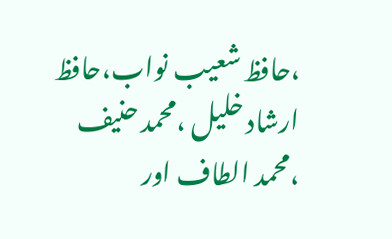،حافظ شعیب نواب،حافظ ارشاد خلیل ،محمد حنیف ،محمد الطاف اور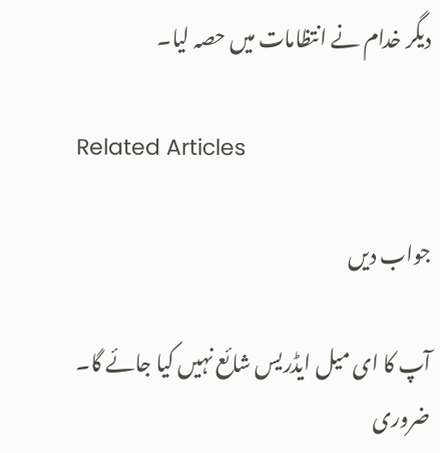دیگر خدام نے انتظامات میں حصہ لیا۔

Related Articles

جواب دیں

آپ کا ای میل ایڈریس شائع نہیں کیا جائے گا۔ ضروری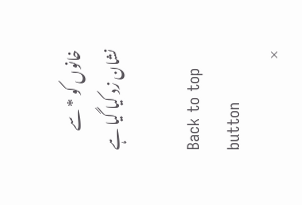خانوں کو * سے نشان زد کیا گیا ہے

Back to top button
×